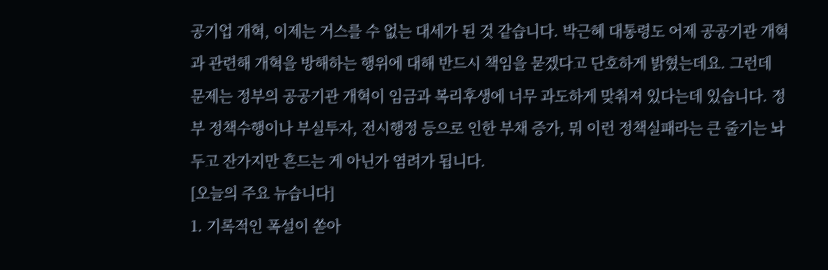공기업 개혁, 이제는 거스를 수 없는 대세가 된 것 같습니다. 박근혜 대통령도 어제 공공기관 개혁과 관련해 개혁을 방해하는 행위에 대해 반드시 책임을 묻겠다고 단호하게 밝혔는데요. 그런데 문제는 정부의 공공기관 개혁이 임금과 복리후생에 너무 과도하게 맞춰져 있다는데 있습니다. 정부 정책수행이나 부실투자, 전시행정 등으로 인한 부채 증가, 뭐 이런 정책실패라는 큰 줄기는 놔두고 잔가지만 흔드는 게 아닌가 염려가 됩니다.
[오늘의 주요 뉴습니다]
1. 기록적인 폭설이 쏟아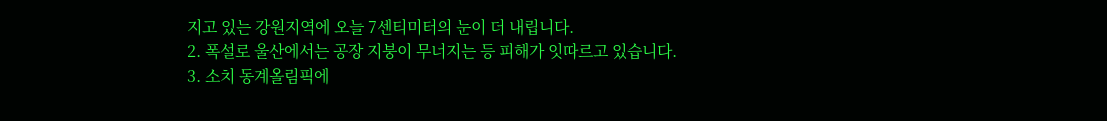지고 있는 강원지역에 오늘 7센티미터의 눈이 더 내립니다.
2. 폭설로 울산에서는 공장 지붕이 무너지는 등 피해가 잇따르고 있습니다.
3. 소치 동계올림픽에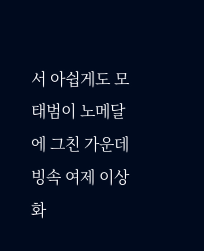서 아쉽게도 모태범이 노메달에 그친 가운데 빙속 여제 이상화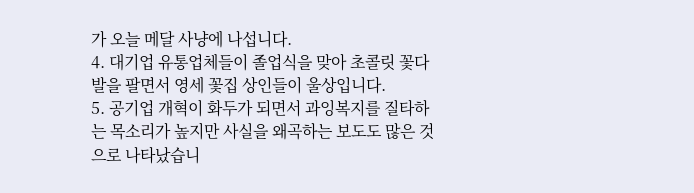가 오늘 메달 사냥에 나섭니다.
4. 대기업 유통업체들이 졸업식을 맞아 초콜릿 꽃다발을 팔면서 영세 꽃집 상인들이 울상입니다.
5. 공기업 개혁이 화두가 되면서 과잉복지를 질타하는 목소리가 높지만 사실을 왜곡하는 보도도 많은 것으로 나타났습니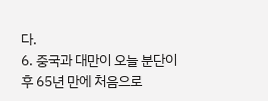다.
6. 중국과 대만이 오늘 분단이후 65년 만에 처음으로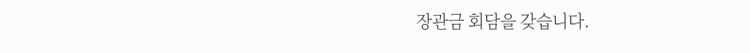장관금 회담을 갖습니다.